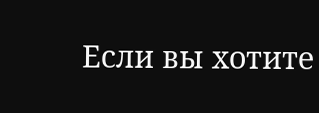Если вы хотите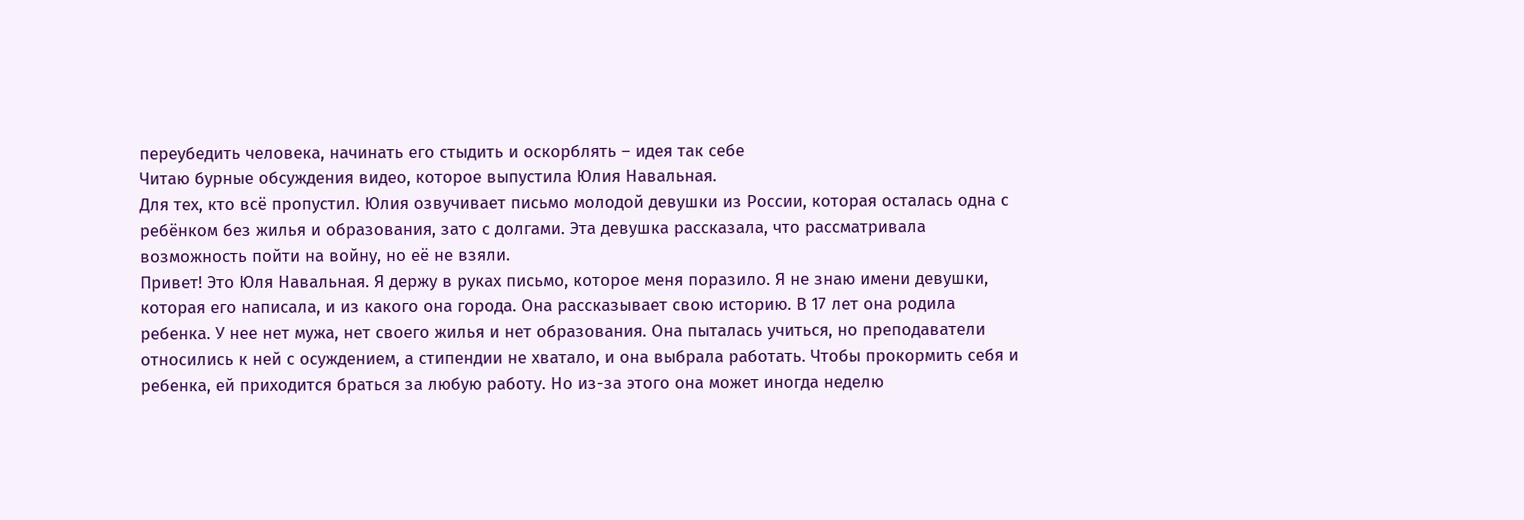переубедить человека, начинать его стыдить и оскорблять – идея так себе
Читаю бурные обсуждения видео, которое выпустила Юлия Навальная.
Для тех, кто всё пропустил. Юлия озвучивает письмо молодой девушки из России, которая осталась одна с ребёнком без жилья и образования, зато с долгами. Эта девушка рассказала, что рассматривала возможность пойти на войну, но её не взяли.
Привет! Это Юля Навальная. Я держу в руках письмо, которое меня поразило. Я не знаю имени девушки, которая его написала, и из какого она города. Она рассказывает свою историю. В 17 лет она родила ребенка. У нее нет мужа, нет своего жилья и нет образования. Она пыталась учиться, но преподаватели относились к ней с осуждением, а стипендии не хватало, и она выбрала работать. Чтобы прокормить себя и ребенка, ей приходится браться за любую работу. Но из-за этого она может иногда неделю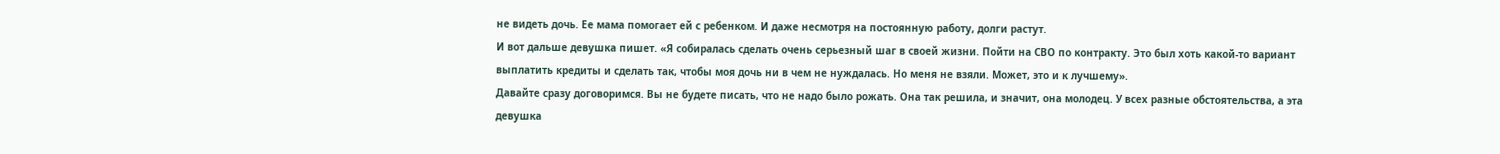не видеть дочь. Ее мама помогает ей с ребенком. И даже несмотря на постоянную работу, долги растут.
И вот дальше девушка пишет. «Я собиралась сделать очень серьезный шаг в своей жизни. Пойти на СВО по контракту. Это был хоть какой-то вариант выплатить кредиты и сделать так, чтобы моя дочь ни в чем не нуждалась. Но меня не взяли. Может, это и к лучшему».
Давайте сразу договоримся. Вы не будете писать, что не надо было рожать. Она так решила, и значит, она молодец. У всех разные обстоятельства, а эта девушка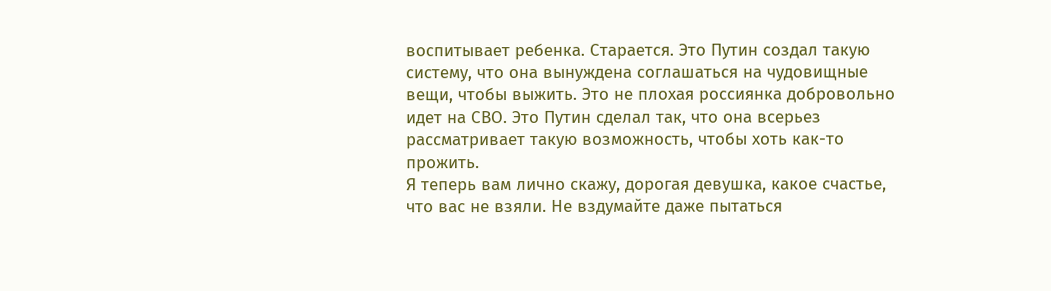воспитывает ребенка. Старается. Это Путин создал такую систему, что она вынуждена соглашаться на чудовищные вещи, чтобы выжить. Это не плохая россиянка добровольно идет на СВО. Это Путин сделал так, что она всерьез рассматривает такую возможность, чтобы хоть как-то прожить.
Я теперь вам лично скажу, дорогая девушка, какое счастье, что вас не взяли. Не вздумайте даже пытаться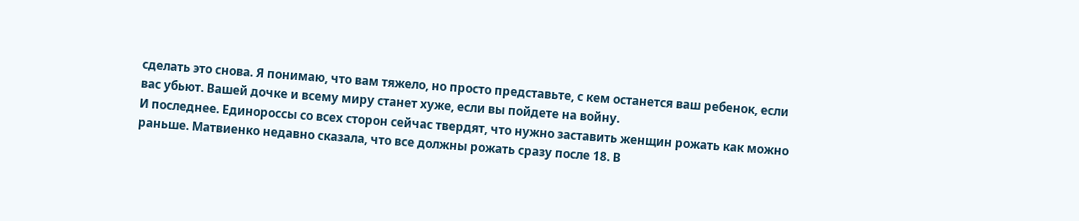сделать это снова. Я понимаю, что вам тяжело, но просто представьте, с кем останется ваш ребенок, если вас убьют. Вашей дочке и всему миру станет хуже, если вы пойдете на войну.
И последнее. Единороссы со всех сторон сейчас твердят, что нужно заставить женщин рожать как можно раньше. Матвиенко недавно сказала, что все должны рожать сразу после 18. В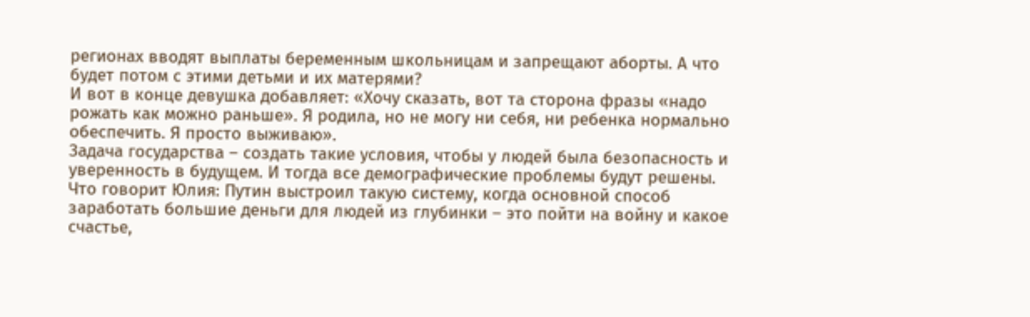регионах вводят выплаты беременным школьницам и запрещают аборты. А что будет потом с этими детьми и их матерями?
И вот в конце девушка добавляет: «Хочу сказать, вот та сторона фразы «надо рожать как можно раньше». Я родила, но не могу ни себя, ни ребенка нормально обеспечить. Я просто выживаю».
Задача государства – создать такие условия, чтобы у людей была безопасность и уверенность в будущем. И тогда все демографические проблемы будут решены.
Что говорит Юлия: Путин выстроил такую систему, когда основной способ заработать большие деньги для людей из глубинки – это пойти на войну и какое счастье,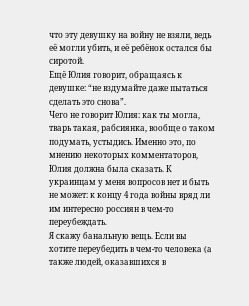что эту девушку на войну не взяли, ведь её могли убить, и её ребёнок остался бы сиротой.
Ещё Юлия говорит, обращаясь к девушке: “не вздумайте даже пытаться сделать это снова”.
Чего не говорит Юлия: как ты могла, тварь такая, рабсиянка, вообще о таком подумать, устыдись. Именно это, по мнению некоторых комментаторов, Юлия должна была сказать. К украинцам у меня вопросов нет и быть не может: к концу 4 года войны вряд ли им интересно россиян в чем-то переубеждать.
Я скажу банальную вещь. Если вы хотите переубедить в чем-то человека (а также людей, оказавшихся в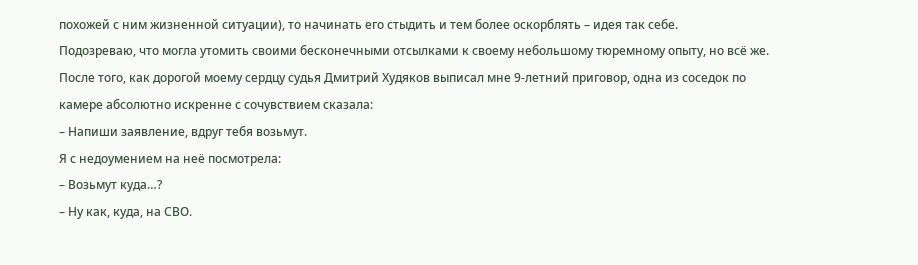похожей с ним жизненной ситуации), то начинать его стыдить и тем более оскорблять – идея так себе.
Подозреваю, что могла утомить своими бесконечными отсылками к своему небольшому тюремному опыту, но всё же. После того, как дорогой моему сердцу судья Дмитрий Худяков выписал мне 9-летний приговор, одна из соседок по камере абсолютно искренне с сочувствием сказала:
– Напиши заявление, вдруг тебя возьмут.
Я с недоумением на неё посмотрела:
– Возьмут куда…?
– Ну как, куда, на СВО.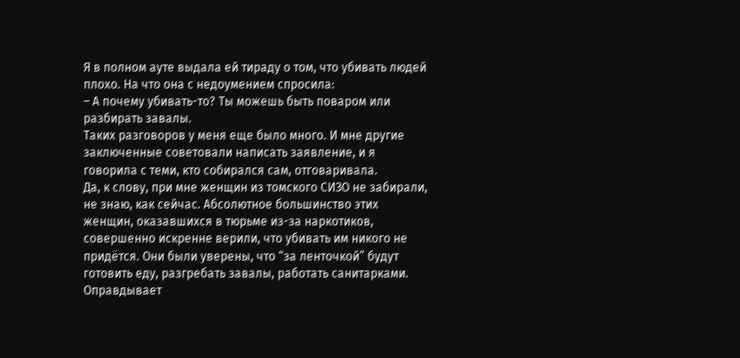Я в полном ауте выдала ей тираду о том, что убивать людей плохо. На что она с недоумением спросила:
– А почему убивать-то? Ты можешь быть поваром или разбирать завалы.
Таких разговоров у меня еще было много. И мне другие заключенные советовали написать заявление, и я говорила с теми, кто собирался сам, отговаривала.
Да, к слову, при мне женщин из томского СИЗО не забирали, не знаю, как сейчас. Абсолютное большинство этих женщин, оказавшихся в тюрьме из-за наркотиков, совершенно искренне верили, что убивать им никого не придётся. Они были уверены, что “за ленточкой” будут готовить еду, разгребать завалы, работать санитарками. Оправдывает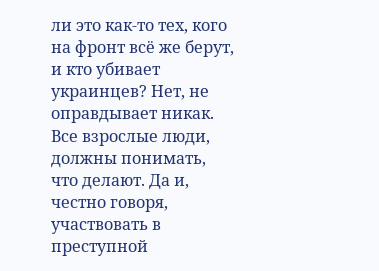ли это как-то тех, кого на фронт всё же берут, и кто убивает украинцев? Нет, не оправдывает никак. Все взрослые люди, должны понимать, что делают. Да и, честно говоря, участвовать в преступной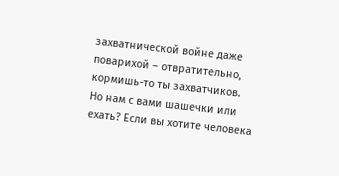захватнической войне даже поварихой – отвратительно, кормишь-то ты захватчиков.
Но нам с вами шашечки или ехать? Если вы хотите человека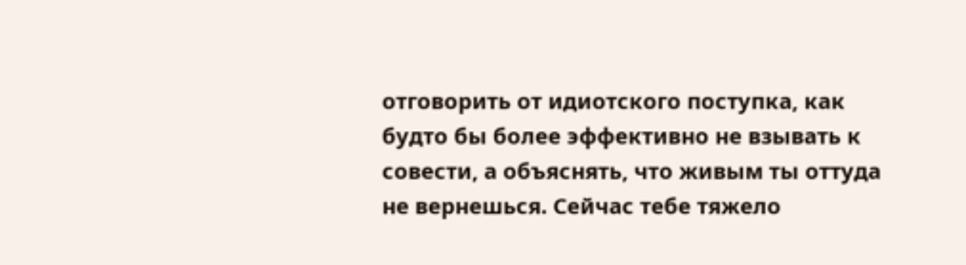отговорить от идиотского поступка, как будто бы более эффективно не взывать к совести, а объяснять, что живым ты оттуда не вернешься. Сейчас тебе тяжело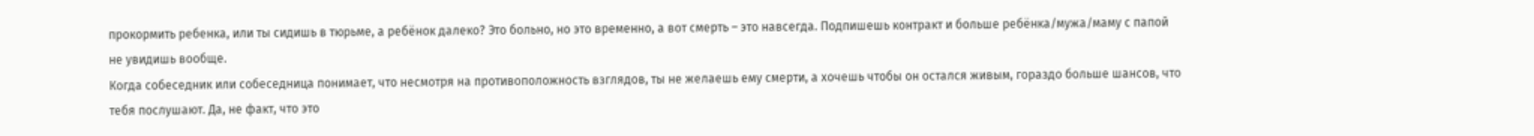прокормить ребенка, или ты сидишь в тюрьме, а ребёнок далеко? Это больно, но это временно, а вот смерть – это навсегда. Подпишешь контракт и больше ребёнка/мужа/маму с папой не увидишь вообще.
Когда собеседник или собеседница понимает, что несмотря на противоположность взглядов, ты не желаешь ему смерти, а хочешь чтобы он остался живым, гораздо больше шансов, что тебя послушают. Да, не факт, что это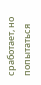сработает, но попытаться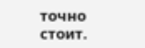точно стоит.